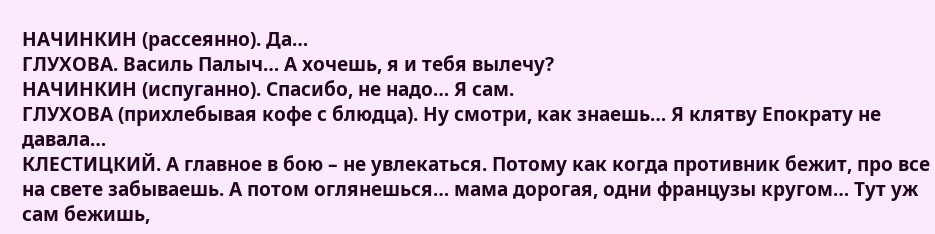НАЧИНКИН (рассеянно). Да…
ГЛУХОВА. Василь Палыч… А хочешь, я и тебя вылечу?
НАЧИНКИН (испуганно). Спасибо, не надо… Я сам.
ГЛУХОВА (прихлебывая кофе с блюдца). Ну смотри, как знаешь… Я клятву Епократу не давала…
КЛЕСТИЦКИЙ. А главное в бою – не увлекаться. Потому как когда противник бежит, про все на свете забываешь. А потом оглянешься… мама дорогая, одни французы кругом… Тут уж сам бежишь,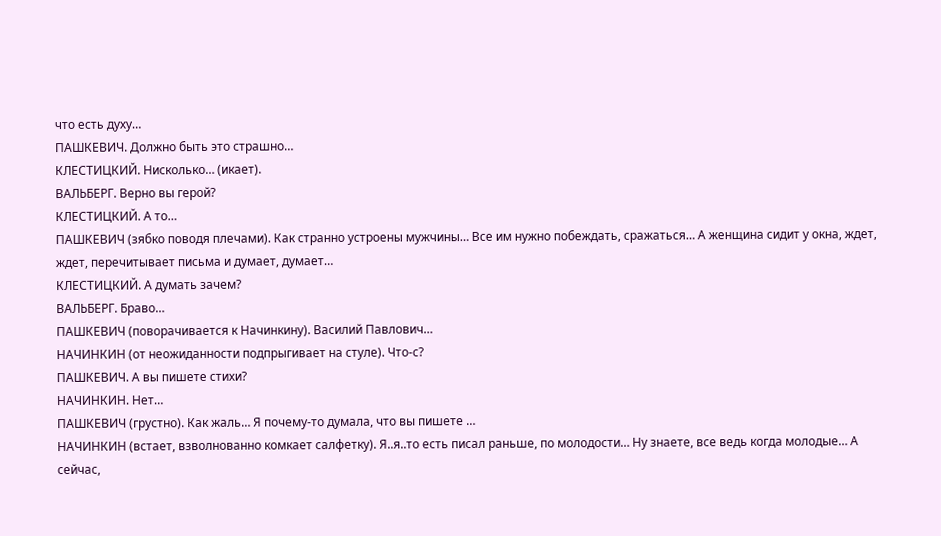что есть духу…
ПАШКЕВИЧ. Должно быть это страшно…
КЛЕСТИЦКИЙ. Нисколько… (икает).
ВАЛЬБЕРГ. Верно вы герой?
КЛЕСТИЦКИЙ. А то…
ПАШКЕВИЧ (зябко поводя плечами). Как странно устроены мужчины… Все им нужно побеждать, сражаться… А женщина сидит у окна, ждет, ждет, перечитывает письма и думает, думает…
КЛЕСТИЦКИЙ. А думать зачем?
ВАЛЬБЕРГ. Браво…
ПАШКЕВИЧ (поворачивается к Начинкину). Василий Павлович…
НАЧИНКИН (от неожиданности подпрыгивает на стуле). Что-с?
ПАШКЕВИЧ. А вы пишете стихи?
НАЧИНКИН. Нет…
ПАШКЕВИЧ (грустно). Как жаль… Я почему-то думала, что вы пишете …
НАЧИНКИН (встает, взволнованно комкает салфетку). Я..я..то есть писал раньше, по молодости… Ну знаете, все ведь когда молодые… А сейчас,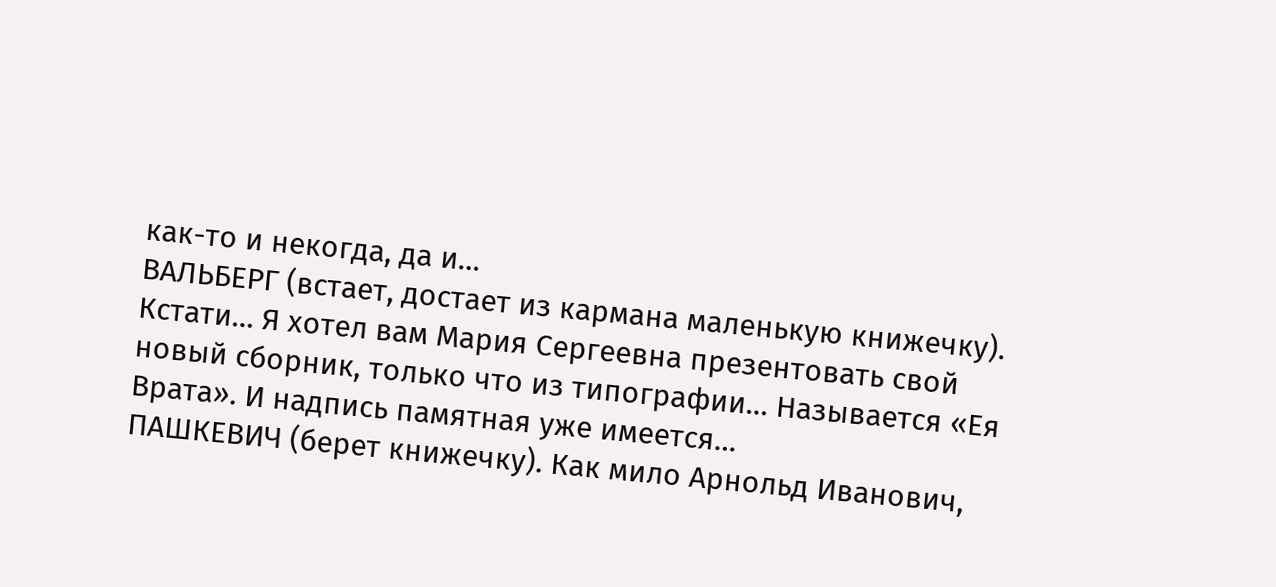как-то и некогда, да и…
ВАЛЬБЕРГ (встает, достает из кармана маленькую книжечку). Кстати… Я хотел вам Мария Сергеевна презентовать свой новый сборник, только что из типографии… Называется «Ея Врата». И надпись памятная уже имеется…
ПАШКЕВИЧ (берет книжечку). Как мило Арнольд Иванович,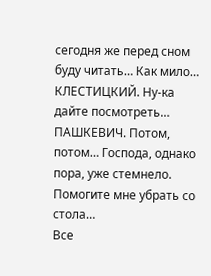сегодня же перед сном буду читать… Как мило…
КЛЕСТИЦКИЙ. Ну-ка дайте посмотреть…
ПАШКЕВИЧ. Потом, потом… Господа, однако пора, уже стемнело. Помогите мне убрать со стола…
Все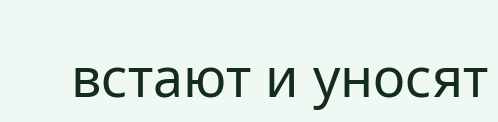встают и уносят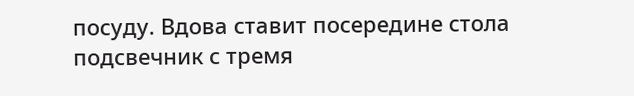посуду. Вдова ставит посередине стола подсвечник с тремя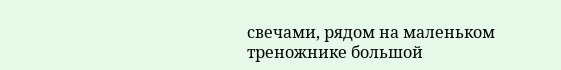свечами, рядом на маленьком треножнике большой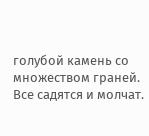голубой камень со множеством граней. Все садятся и молчат.